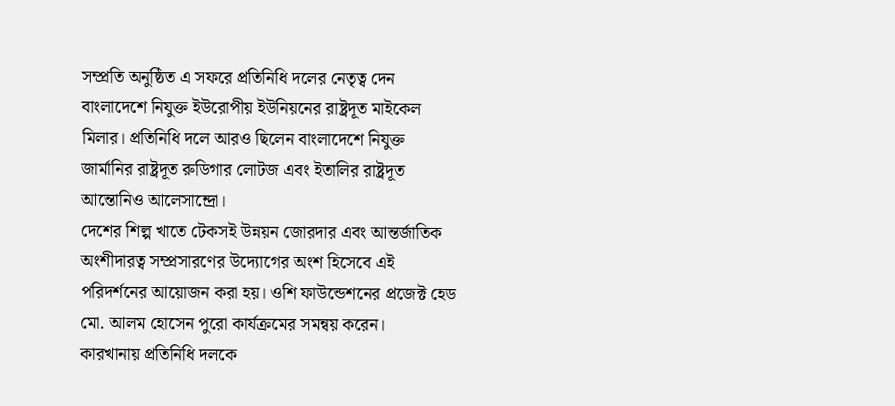সম্প্রতি অনুষ্ঠিত এ সফরে প্রতিনিধি দলের নেতৃত্ব দেন বাংলাদেশে নিযুক্ত ইউরোপীয় ইউনিয়নের রাষ্ট্রদূত মাইকেল মিলার। প্রতিনিধি দলে আরও ছিলেন বাংলাদেশে নিযুক্ত জার্মানির রাষ্ট্রদূত রুডিগার লোটজ এবং ইতালির রাষ্ট্রদূত আন্তোনিও আলেসান্দ্রো।
দেশের শিল্প খাতে টেকসই উন্নয়ন জোরদার এবং আন্তর্জাতিক অংশীদারত্ব সম্প্রসারণের উদ্যোগের অংশ হিসেবে এই পরিদর্শনের আয়োজন করা হয়। ওশি ফাউন্ডেশনের প্রজেক্ট হেড মো. আলম হোসেন পুরো কার্যক্রমের সমন্বয় করেন।
কারখানায় প্রতিনিধি দলকে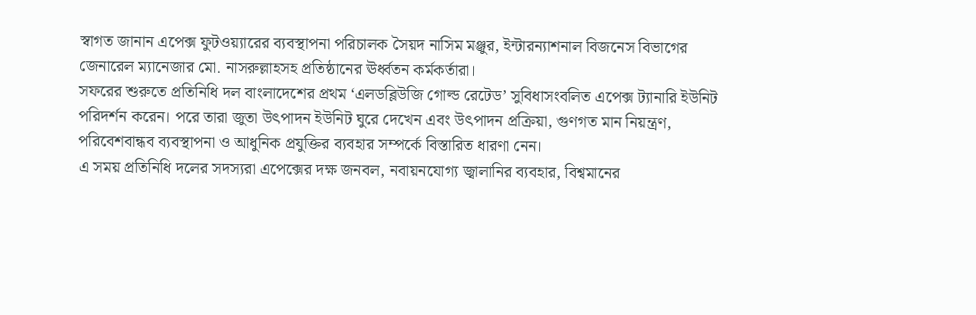স্বাগত জানান এপেক্স ফুটওয়্যারের ব্যবস্থাপনা পরিচালক সৈয়দ নাসিম মঞ্জুর, ইন্টারন্যাশনাল বিজনেস বিভাগের জেনারেল ম্যানেজার মো. নাসরুল্লাহসহ প্রতিষ্ঠানের ঊর্ধ্বতন কর্মকর্তারা।
সফরের শুরুতে প্রতিনিধি দল বাংলাদেশের প্রথম ‘এলডব্লিউজি গোল্ড রেটেড’ সুবিধাসংবলিত এপেক্স ট্যানারি ইউনিট পরিদর্শন করেন। পরে তারা জুতা উৎপাদন ইউনিট ঘুরে দেখেন এবং উৎপাদন প্রক্রিয়া, গুণগত মান নিয়ন্ত্রণ, পরিবেশবান্ধব ব্যবস্থাপনা ও আধুনিক প্রযুক্তির ব্যবহার সম্পর্কে বিস্তারিত ধারণা নেন।
এ সময় প্রতিনিধি দলের সদস্যরা এপেক্সের দক্ষ জনবল, নবায়নযোগ্য জ্বালানির ব্যবহার, বিশ্বমানের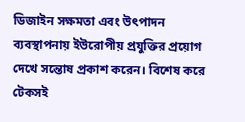ডিজাইন সক্ষমতা এবং উৎপাদন ব্যবস্থাপনায় ইউরোপীয় প্রযুক্তির প্রয়োগ দেখে সন্তোষ প্রকাশ করেন। বিশেষ করে টেকসই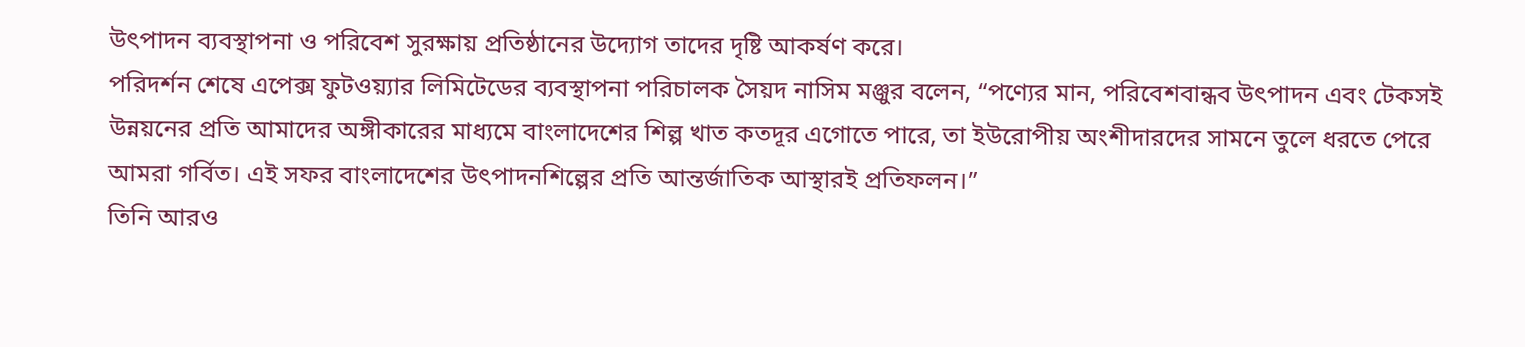উৎপাদন ব্যবস্থাপনা ও পরিবেশ সুরক্ষায় প্রতিষ্ঠানের উদ্যোগ তাদের দৃষ্টি আকর্ষণ করে।
পরিদর্শন শেষে এপেক্স ফুটওয়্যার লিমিটেডের ব্যবস্থাপনা পরিচালক সৈয়দ নাসিম মঞ্জুর বলেন, “পণ্যের মান, পরিবেশবান্ধব উৎপাদন এবং টেকসই উন্নয়নের প্রতি আমাদের অঙ্গীকারের মাধ্যমে বাংলাদেশের শিল্প খাত কতদূর এগোতে পারে, তা ইউরোপীয় অংশীদারদের সামনে তুলে ধরতে পেরে আমরা গর্বিত। এই সফর বাংলাদেশের উৎপাদনশিল্পের প্রতি আন্তর্জাতিক আস্থারই প্রতিফলন।”
তিনি আরও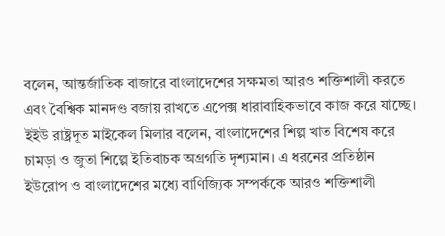বলেন, আন্তর্জাতিক বাজারে বাংলাদেশের সক্ষমতা আরও শক্তিশালী করতে এবং বৈশ্বিক মানদণ্ড বজায় রাখতে এপেক্স ধারাবাহিকভাবে কাজ করে যাচ্ছে।
ইইউ রাষ্ট্রদূত মাইকেল মিলার বলেন, বাংলাদেশের শিল্প খাত বিশেষ করে চামড়া ও জুতা শিল্পে ইতিবাচক অগ্রগতি দৃশ্যমান। এ ধরনের প্রতিষ্ঠান ইউরোপ ও বাংলাদেশের মধ্যে বাণিজ্যিক সম্পর্ককে আরও শক্তিশালী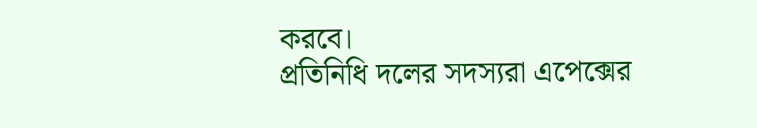করবে।
প্রতিনিধি দলের সদস্যরা এপেক্সের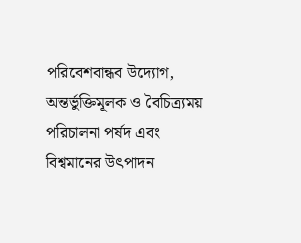পরিবেশবান্ধব উদ্যোগ, অন্তর্ভুক্তিমূলক ও বৈচিত্র্যময় পরিচালনা পর্ষদ এবং বিশ্বমানের উৎপাদন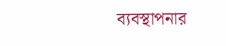ব্যবস্থাপনার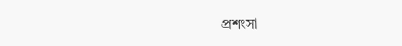প্রশংসা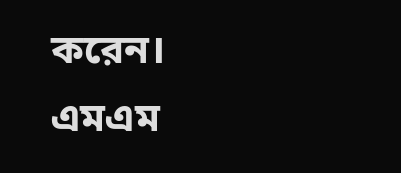করেন।
এমএম